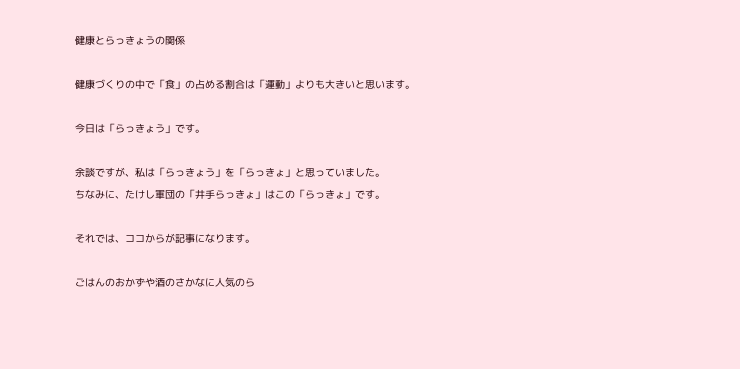健康とらっきょうの関係

健康づくりの中で「食」の占める割合は「運動」よりも大きいと思います。

今日は「らっきょう」です。

余談ですが、私は「らっきょう」を「らっきょ」と思っていました。
ちなみに、たけし軍団の「井手らっきょ」はこの「らっきょ」です。

それでは、ココからが記事になります。

ごはんのおかずや酒のさかなに人気のら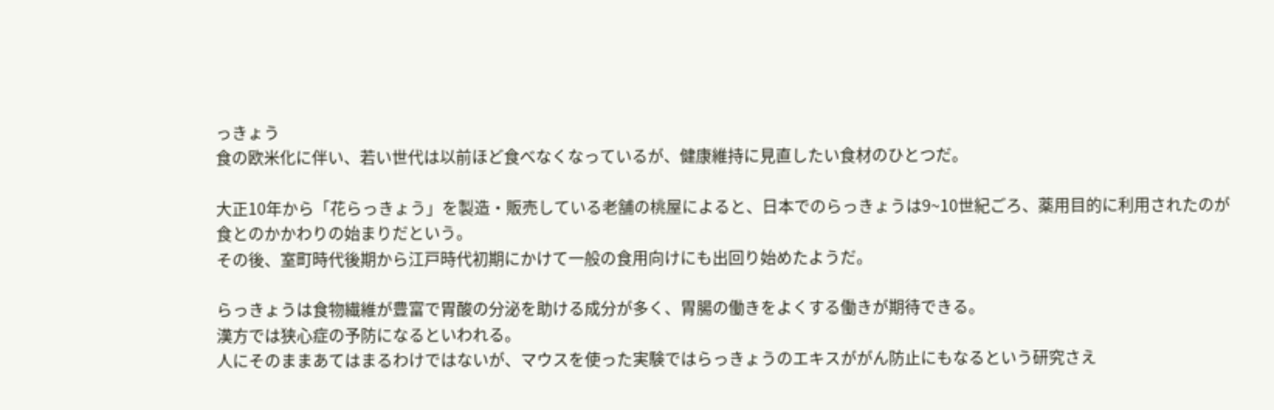っきょう
食の欧米化に伴い、若い世代は以前ほど食べなくなっているが、健康維持に見直したい食材のひとつだ。

大正10年から「花らっきょう」を製造・販売している老舗の桃屋によると、日本でのらっきょうは9~10世紀ごろ、薬用目的に利用されたのが食とのかかわりの始まりだという。
その後、室町時代後期から江戸時代初期にかけて一般の食用向けにも出回り始めたようだ。

らっきょうは食物繊維が豊富で胃酸の分泌を助ける成分が多く、胃腸の働きをよくする働きが期待できる。
漢方では狭心症の予防になるといわれる。
人にそのままあてはまるわけではないが、マウスを使った実験ではらっきょうのエキスががん防止にもなるという研究さえ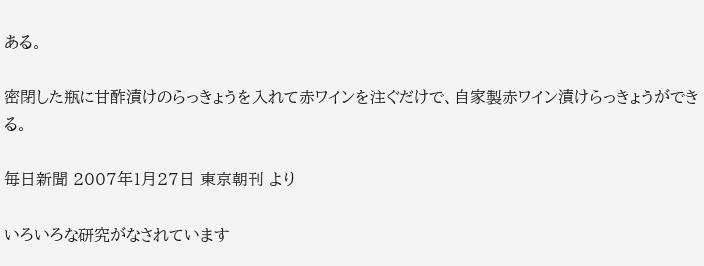ある。

密閉した瓶に甘酢漬けのらっきょうを入れて赤ワインを注ぐだけで、自家製赤ワイン漬けらっきょうができる。

毎日新聞 2007年1月27日 東京朝刊 より

いろいろな研究がなされています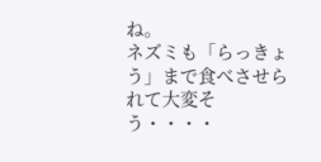ね。
ネズミも「らっきょう」まで食べさせられて大変そう・・・・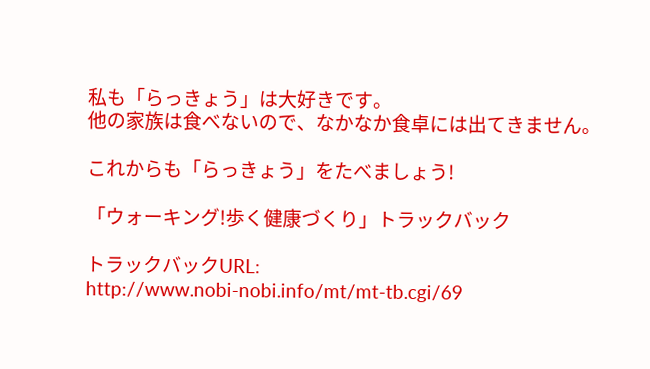私も「らっきょう」は大好きです。
他の家族は食べないので、なかなか食卓には出てきません。

これからも「らっきょう」をたべましょう!

「ウォーキング!歩く健康づくり」トラックバック

トラックバックURL:
http://www.nobi-nobi.info/mt/mt-tb.cgi/69